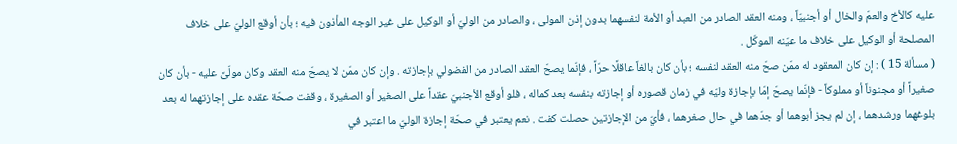عليه كالأخ والعمّ والخال أو أجنبيّاً ، ومنه العقد الصادر من العبد أو الأمة لنفسهما بدون إذن المولى ، والصادر من الوليّ أو الوكيل على غير الوجه المأذون فيه ؛ بأن أوقع الوليّ على خلاف المصلحة أو الوكيل على خلاف ما عيّنه الموكّل .
( مسألة 15 ) : إن كان المعقود له ممّن صحّ منه العقد لنفسه ؛ بأن كان بالغاً عاقلًا حرّاً ، فإنّما يصحّ العقد الصادر من الفضولي بإجازته . وإن كان ممّن لا يصحّ منه العقد وكان مولّىً عليه - بأن كان صغيراً أو مجنوناً أو مملوكاً - فإنّما يصحّ إمّا بإجازة وليّه في زمان قصوره أو إجازته بنفسه بعد كماله ، فلو أوقع الأجنبيّ عقداً على الصغير أو الصغيرة ، وقفت صحّة عقده على إجازتهما له بعد بلوغهما ورشدهما ، إن لم يجز أبوهما أو جدّهما في حال صغرهما ، فأيّ من الإجازتين حصلت كفت . نعم يعتبر في صحّة إجازة الوليّ ما اعتبر في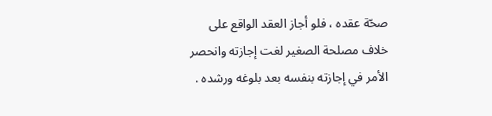صحّة عقده ، فلو أجاز العقد الواقع على خلاف مصلحة الصغير لغت إجازته وانحصر الأمر في إجازته بنفسه بعد بلوغه ورشده .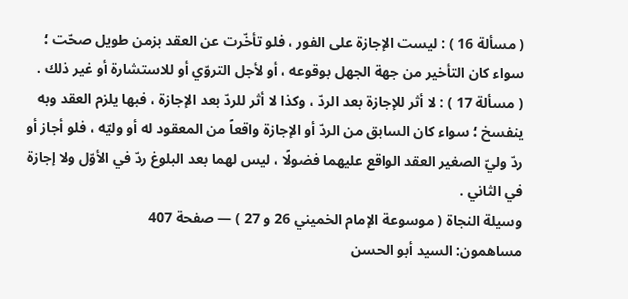( مسألة 16 ) : ليست الإجازة على الفور ، فلو تأخّرت عن العقد بزمن طويل صحّت ؛ سواء كان التأخير من جهة الجهل بوقوعه ، أو لأجل التروّي أو للاستشارة أو غير ذلك .
( مسألة 17 ) : لا أثر للإجازة بعد الردّ ، وكذا لا أثر للردّ بعد الإجازة ، فبها يلزم العقد وبه ينفسخ ؛ سواء كان السابق من الردّ أو الإجازة واقعاً من المعقود له أو وليّه ، فلو أجاز أو ردّ وليّ الصغير العقد الواقع عليهما فضولًا ، ليس لهما بعد البلوغ ردّ في الأوّل ولا إجازة في الثاني .
وسيلة النجاة ( موسوعة الإمام الخميني 26 و 27 ) — صفحة 407
مساهمون: السيد أبو الحسن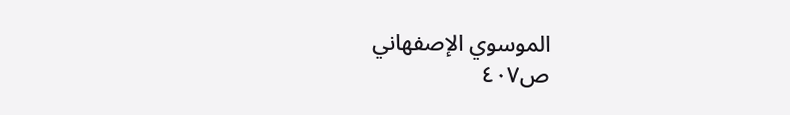الموسوي الإصفهاني
ص٤٠٧